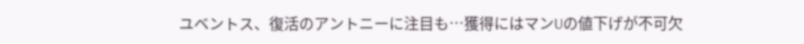ユベントス、復活のアントニーに注目も…獲得にはマンUの値下げが不可欠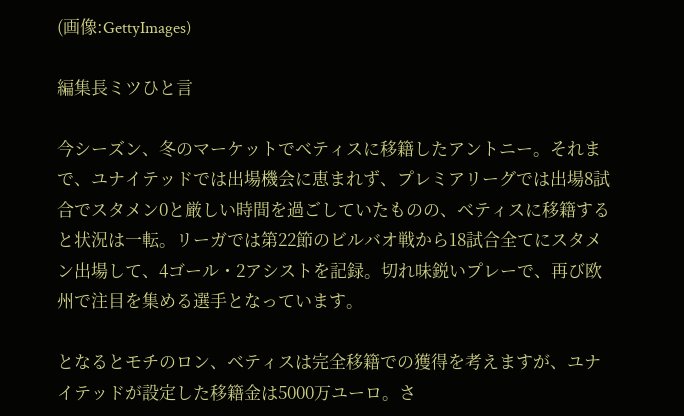(画像:GettyImages)

編集長ミツひと言

今シーズン、冬のマーケットでベティスに移籍したアントニー。それまで、ユナイテッドでは出場機会に恵まれず、プレミアリーグでは出場8試合でスタメン0と厳しい時間を過ごしていたものの、ベティスに移籍すると状況は一転。リーガでは第22節のビルバオ戦から18試合全てにスタメン出場して、4ゴール・2アシストを記録。切れ味鋭いプレーで、再び欧州で注目を集める選手となっています。

となるとモチのロン、ベティスは完全移籍での獲得を考えますが、ユナイテッドが設定した移籍金は5000万ユーロ。さ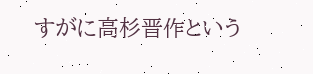すがに高杉晋作という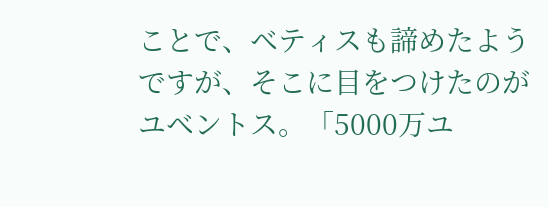ことで、ベティスも諦めたようですが、そこに目をつけたのがユベントス。「5000万ユ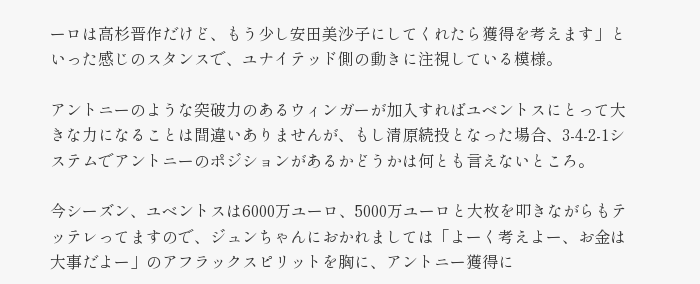ーロは高杉晋作だけど、もう少し安田美沙子にしてくれたら獲得を考えます」といった感じのスタンスで、ユナイテッド側の動きに注視している模様。

アントニーのような突破力のあるウィンガーが加入すればユベントスにとって大きな力になることは間違いありませんが、もし清原続投となった場合、3-4-2-1システムでアントニーのポジションがあるかどうかは何とも言えないところ。

今シーズン、ユベントスは6000万ユーロ、5000万ユーロと大枚を叩きながらもテッテレってますので、ジュンちゃんにおかれましては「よーく考えよー、お金は大事だよー」のアフラックスピリットを胸に、アントニー獲得に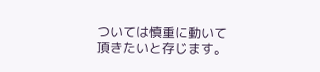ついては慎重に動いて頂きたいと存じます。